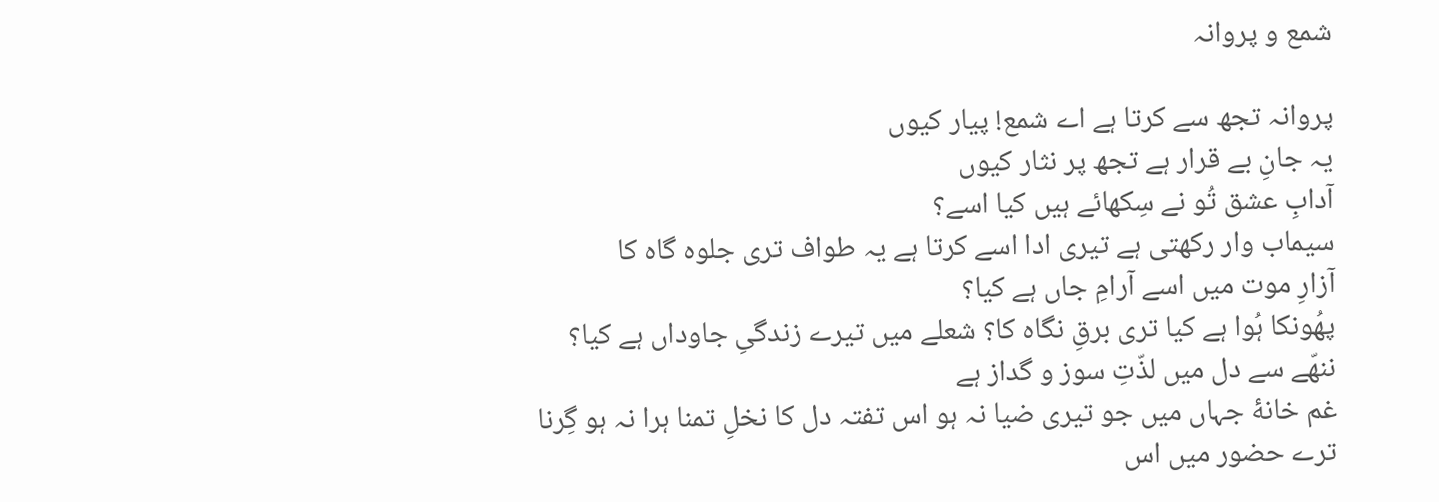شمع و پروانہ

پروانہ تجھ سے کرتا ہے اے شمع! پیار کیوں
یہ جانِ بے قرار ہے تجھ پر نثار کیوں
آدابِ عشق تُو نے سِکھائے ہیں کیا اسے؟
سیماب وار رکھتی ہے تیری ادا اسے کرتا ہے یہ طواف تری جلوہ گاہ کا
آزارِ موت میں اسے آرامِ جاں ہے کیا؟
پھُونکا ہُوا ہے کیا تری برقِ نگاہ کا؟ شعلے میں تیرے زندگیِ جاوداں ہے کیا؟
ننھّے سے دل میں لذّتِ سوز و گداز ہے
غم خانۀ جہاں میں جو تیری ضیا نہ ہو اس تفتہ دل کا نخلِ تمنا ہرا نہ ہو گِرنا ترے حضور میں اس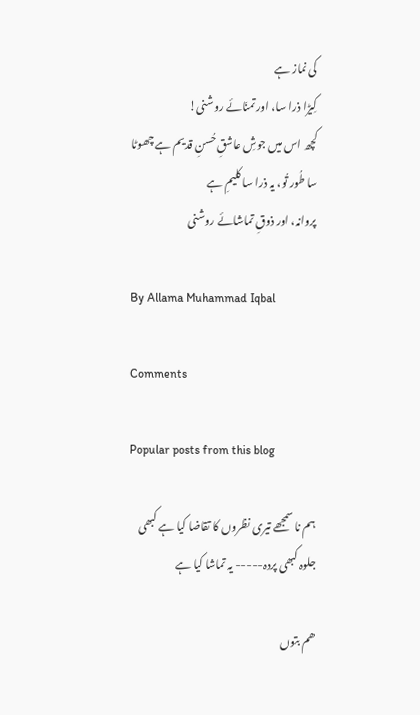کی نماز ہے
کِیڑا ذرا سا، اور تمنّائے روشنی!
کچھ اس میں جوشِ عاشقِ حُسنِ قدیم ہے چھوٹا سا طُور تُو، یہ ذرا سا کلیمِ ہے
پروانہ، اور ذوقِ تماشائے روشنی

By Allama Muhammad Iqbal

Comments

Popular posts from this blog

ہم نا سمجھے تیری نظروں کا تقاضا کیا ہے کبھی جلوہ کبھی پردہ----- یہ تماشا کیا ہے

ھم بتوں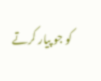کو جو پیار کرتے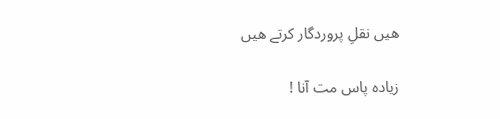ھیں نقلِ پروردگار کرتے ھیں

زیادہ پاس مت آنا !